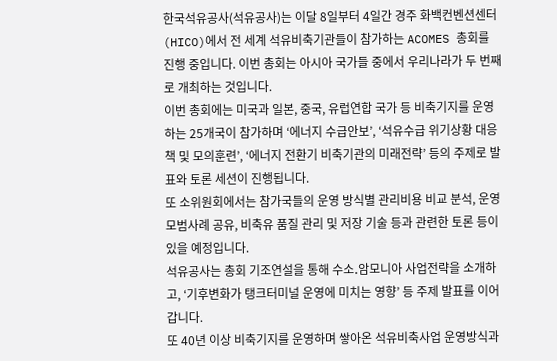한국석유공사(석유공사)는 이달 8일부터 4일간 경주 화백컨벤션센터(HICO)에서 전 세계 석유비축기관들이 참가하는 ACOMES 총회를 진행 중입니다. 이번 총회는 아시아 국가들 중에서 우리나라가 두 번째로 개최하는 것입니다.
이번 총회에는 미국과 일본, 중국, 유럽연합 국가 등 비축기지를 운영하는 25개국이 참가하며 ‘에너지 수급안보’, ‘석유수급 위기상황 대응책 및 모의훈련’, ‘에너지 전환기 비축기관의 미래전략’ 등의 주제로 발표와 토론 세션이 진행됩니다.
또 소위원회에서는 참가국들의 운영 방식별 관리비용 비교 분석, 운영 모범사례 공유, 비축유 품질 관리 및 저장 기술 등과 관련한 토론 등이 있을 예정입니다.
석유공사는 총회 기조연설을 통해 수소․암모니아 사업전략을 소개하고, ‘기후변화가 탱크터미널 운영에 미치는 영향’ 등 주제 발표를 이어갑니다.
또 40년 이상 비축기지를 운영하며 쌓아온 석유비축사업 운영방식과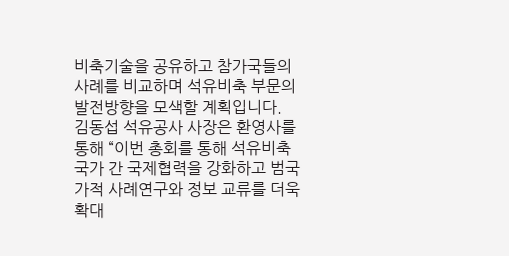비축기술을 공유하고 참가국들의 사례를 비교하며 석유비축 부문의 발전방향을 모색할 계획입니다.
김동섭 석유공사 사장은 환영사를 통해 “이번 총회를 통해 석유비축 국가 간 국제협력을 강화하고 범국가적 사례연구와 정보 교류를 더욱 확대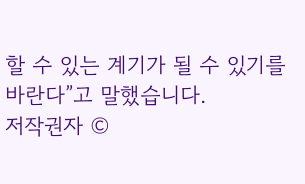할 수 있는 계기가 될 수 있기를 바란다”고 말했습니다.
저작권자 ©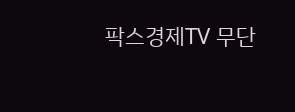팍스경제TV 무단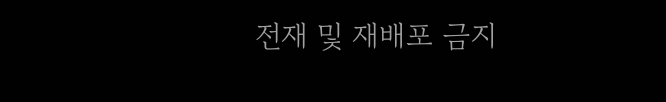전재 및 재배포 금지